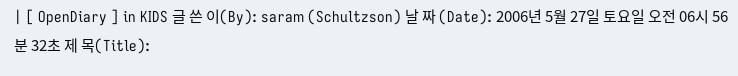| [ OpenDiary ] in KIDS 글 쓴 이(By): saram (Schultzson) 날 짜 (Date): 2006년 5월 27일 토요일 오전 06시 56분 32초 제 목(Title):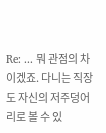Re: ... 뭐 관점의 차이겠죠. 다니는 직장도 자신의 저주덩어리로 볼 수 있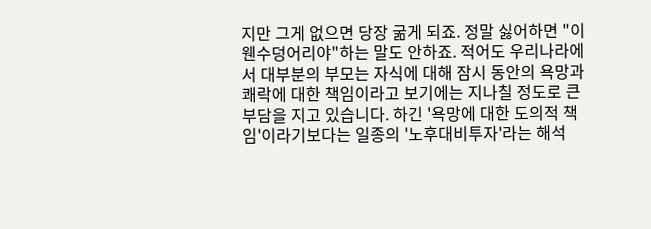지만 그게 없으면 당장 굶게 되죠. 정말 싫어하면 "이 웬수덩어리야"하는 말도 안하죠. 적어도 우리나라에서 대부분의 부모는 자식에 대해 잠시 동안의 욕망과 쾌락에 대한 책임이라고 보기에는 지나칠 정도로 큰 부담을 지고 있습니다. 하긴 '욕망에 대한 도의적 책임'이라기보다는 일종의 '노후대비투자'라는 해석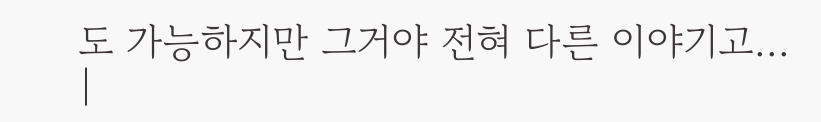도 가능하지만 그거야 전혀 다른 이야기고... |